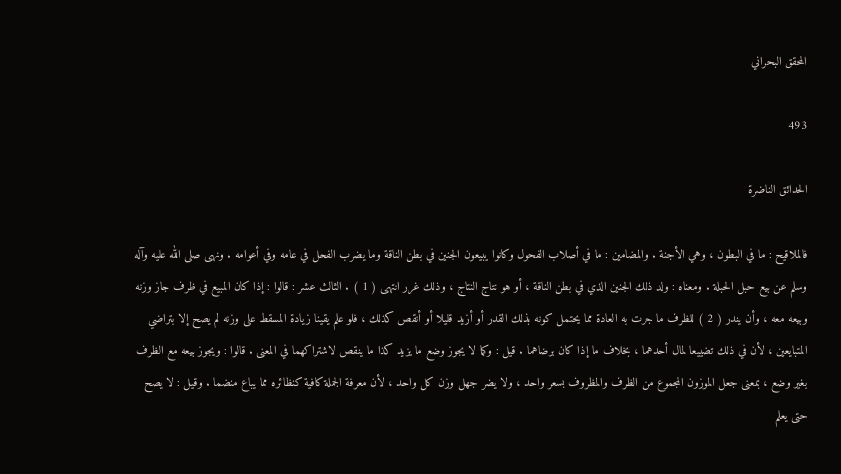المحقق البحراني

493

الحدائق الناضرة

فالملاقيح : ما في البطون ، وهي الأجنة . والمضامين : ما في أصلاب الفحول وكانوا يبيعون الجنين في بطن الناقة وما يضرب الفحل في عامه وفي أعوامه . ونهى صلى الله عليه وآله وسلم عن بيع حبل الحبلة . ومعناه : ولد ذلك الجنين الذي في بطن الناقة ، أو هو نتاج النتاج ، وذلك غرر انتهى ( 1 ) . الثالث عشر : قالوا : إذا كان المبيع في ظرف جاز وزنه وبيعه معه ، وأن يندر ( 2 ) للظرف ما جرت به العادة مما يحتمل كونه بذلك القدر أو أزيد قليلا أو أنقص كذلك ، فلو علم يقينا زيادة المسقط على وزنه لم يصح إلا بتراضي المتبايعين ، لأن في ذلك تضييعا لمال أحدهما ، بخلاف ما إذا كان برضاهما . قيل : وكما لا يجوز وضع ما يزيد كذا ما ينقص لاشتراكهما في المعنى . قالوا : ويجوز بيعه مع الظرف بغير وضع ، بمعنى جعل الموزون المجموع من الظرف والمظروف بسعر واحد ، ولا يضر جهل وزن كل واحد ، لأن معرفة الجملة كافية كنظائره مما يباع منضما . وقيل : لا يصح حتى يعلم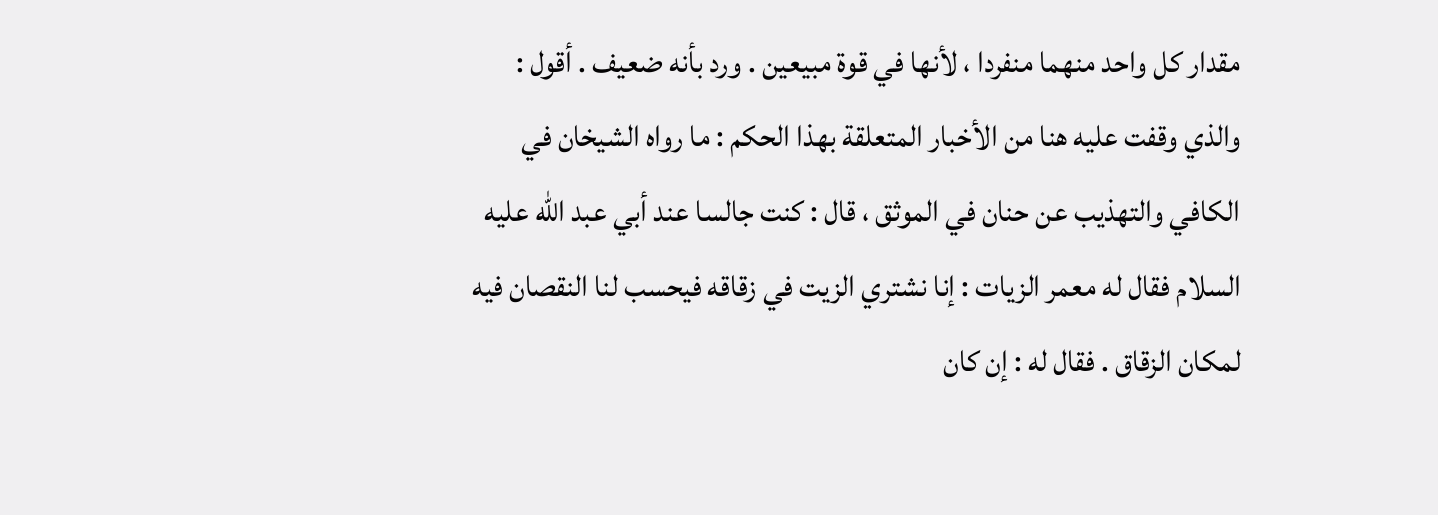مقدار كل واحد منهما منفردا ، لأنها في قوة مبيعين . ورد بأنه ضعيف . أقول : والذي وقفت عليه هنا من الأخبار المتعلقة بهذا الحكم : ما رواه الشيخان في الكافي والتهذيب عن حنان في الموثق ، قال : كنت جالسا عند أبي عبد الله عليه السلام فقال له معمر الزيات : إنا نشتري الزيت في زقاقه فيحسب لنا النقصان فيه لمكان الزقاق . فقال له : إن كان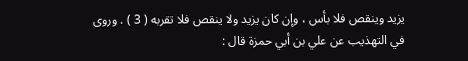يزيد وينقص فلا بأس ، وإن كان يزيد ولا ينقص فلا تقربه ( 3 ) . وروى في التهذيب عن علي بن أبي حمزة قال :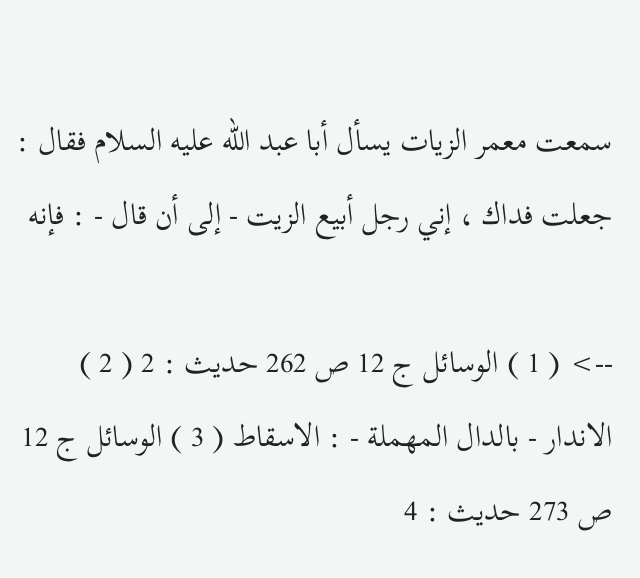سمعت معمر الزيات يسأل أبا عبد الله عليه السلام فقال : جعلت فداك ، إني رجل أبيع الزيت - إلى أن قال - : فإنه

--> ( 1 ) الوسائل ج 12 ص 262 حديث : 2 ( 2 ) الاندار - بالدال المهملة - : الاسقاط ( 3 ) الوسائل ج 12 ص 273 حديث : 4